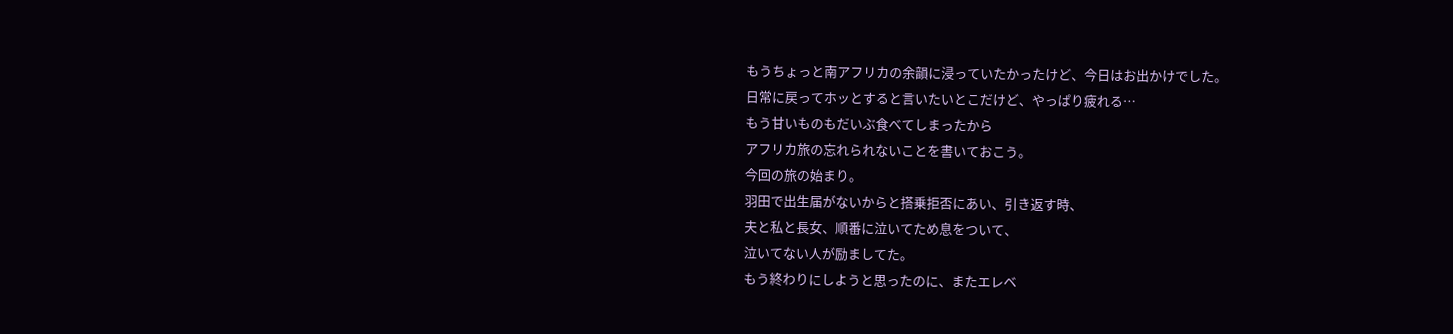もうちょっと南アフリカの余韻に浸っていたかったけど、今日はお出かけでした。
日常に戻ってホッとすると言いたいとこだけど、やっぱり疲れる…
もう甘いものもだいぶ食べてしまったから
アフリカ旅の忘れられないことを書いておこう。
今回の旅の始まり。
羽田で出生届がないからと搭乗拒否にあい、引き返す時、
夫と私と長女、順番に泣いてため息をついて、
泣いてない人が励ましてた。
もう終わりにしようと思ったのに、またエレベ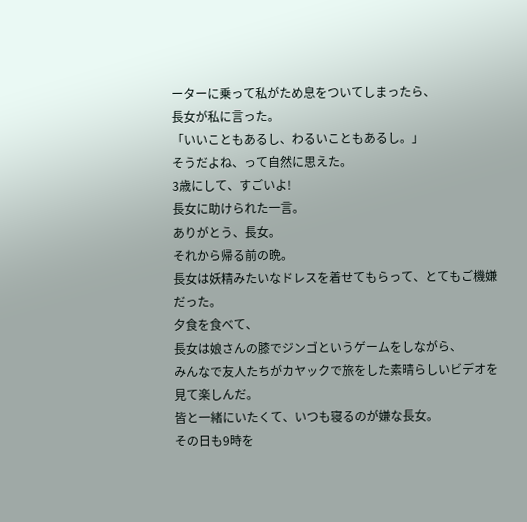ーターに乗って私がため息をついてしまったら、
長女が私に言った。
「いいこともあるし、わるいこともあるし。」
そうだよね、って自然に思えた。
3歳にして、すごいよ!
長女に助けられた一言。
ありがとう、長女。
それから帰る前の晩。
長女は妖精みたいなドレスを着せてもらって、とてもご機嫌だった。
夕食を食べて、
長女は娘さんの膝でジンゴというゲームをしながら、
みんなで友人たちがカヤックで旅をした素晴らしいビデオを見て楽しんだ。
皆と一緒にいたくて、いつも寝るのが嫌な長女。
その日も9時を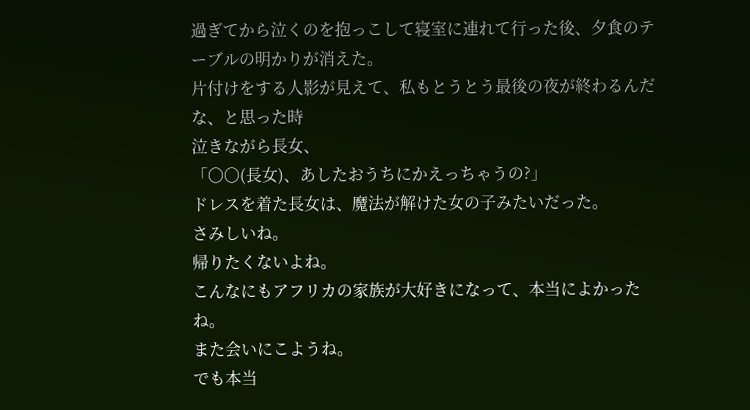過ぎてから泣くのを抱っこして寝室に連れて行った後、夕食のテーブルの明かりが消えた。
片付けをする人影が見えて、私もとうとう最後の夜が終わるんだな、と思った時
泣きながら長女、
「〇〇(長女)、あしたおうちにかえっちゃうの?」
ドレスを着た長女は、魔法が解けた女の子みたいだった。
さみしいね。
帰りたくないよね。
こんなにもアフリカの家族が大好きになって、本当によかったね。
また会いにこようね。
でも本当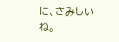に、さみしいね。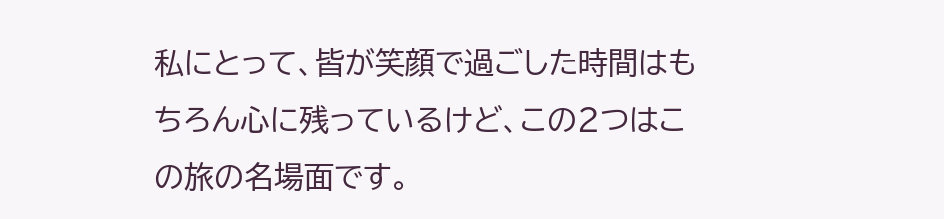私にとって、皆が笑顔で過ごした時間はもちろん心に残っているけど、この2つはこの旅の名場面です。